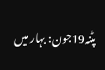پٹنہ19جون: بہار میں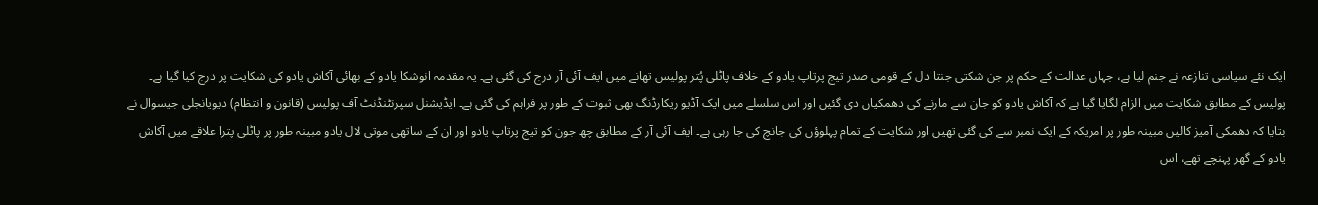ایک نئے سیاسی تنازعہ نے جنم لیا ہے، جہاں عدالت کے حکم پر جن شکتی جنتا دل کے قومی صدر تیج پرتاپ یادو کے خلاف پاٹلی پُتر پولیس تھانے میں ایف آئی آر درج کی گئی ہے۔ یہ مقدمہ انوشکا یادو کے بھائی آکاش یادو کی شکایت پر درج کیا گیا ہے۔ پولیس کے مطابق شکایت میں الزام لگایا گیا ہے کہ آکاش یادو کو جان سے مارنے کی دھمکیاں دی گئیں اور اس سلسلے میں ایک آڈیو ریکارڈنگ بھی ثبوت کے طور پر فراہم کی گئی ہے۔ ایڈیشنل سپرنٹنڈنٹ آف پولیس (قانون و انتظام) دیویانجلی جیسوال نے بتایا کہ دھمکی آمیز کالیں مبینہ طور پر امریکہ کے ایک نمبر سے کی گئی تھیں اور شکایت کے تمام پہلوؤں کی جانچ کی جا رہی ہے۔ ایف آئی آر کے مطابق چھ جون کو تیج پرتاپ یادو اور ان کے ساتھی موتی لال یادو مبینہ طور پر پاٹلی پترا علاقے میں آکاش یادو کے گھر پہنچے تھے، اس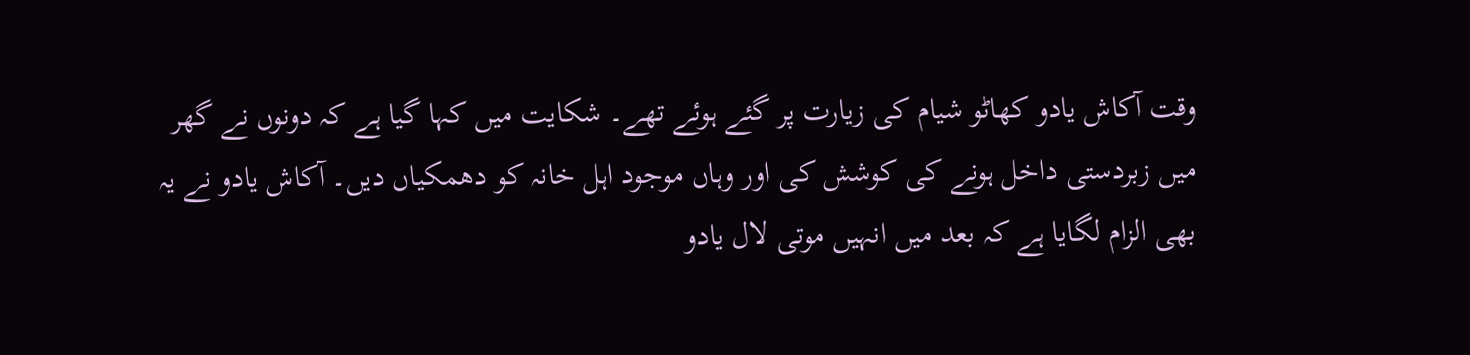وقت آکاش یادو کھاٹو شیام کی زیارت پر گئے ہوئے تھے۔ شکایت میں کہا گیا ہے کہ دونوں نے گھر میں زبردستی داخل ہونے کی کوشش کی اور وہاں موجود اہل خانہ کو دھمکیاں دیں۔ آکاش یادو نے یہ بھی الزام لگایا ہے کہ بعد میں انہیں موتی لال یادو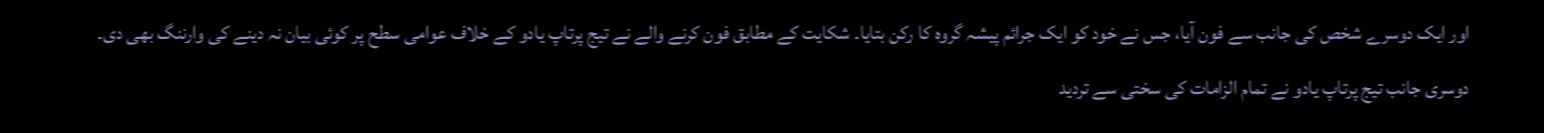اور ایک دوسرے شخص کی جانب سے فون آیا، جس نے خود کو ایک جرائم پیشہ گروہ کا رکن بتایا۔ شکایت کے مطابق فون کرنے والے نے تیج پرتاپ یادو کے خلاف عوامی سطح پر کوئی بیان نہ دینے کی وارننگ بھی دی۔ دوسری جانب تیج پرتاپ یادو نے تمام الزامات کی سختی سے تردید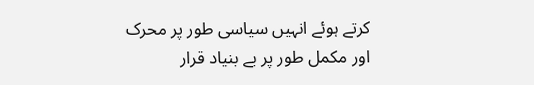کرتے ہوئے انہیں سیاسی طور پر محرک اور مکمل طور پر بے بنیاد قرار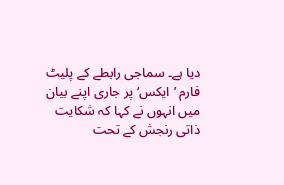دیا ہے۔ سماجی رابطے کے پلیٹ فارم ’ایکس‘ پر جاری اپنے بیان میں انہوں نے کہا کہ شکایت ذاتی رنجش کے تحت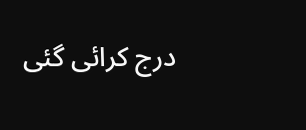درج کرائی گئی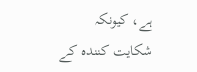ہے، کیونکہ شکایت کنندہ کے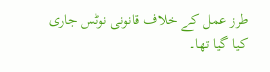طرز عمل کے خلاف قانونی نوٹس جاری کیا گیا تھا۔